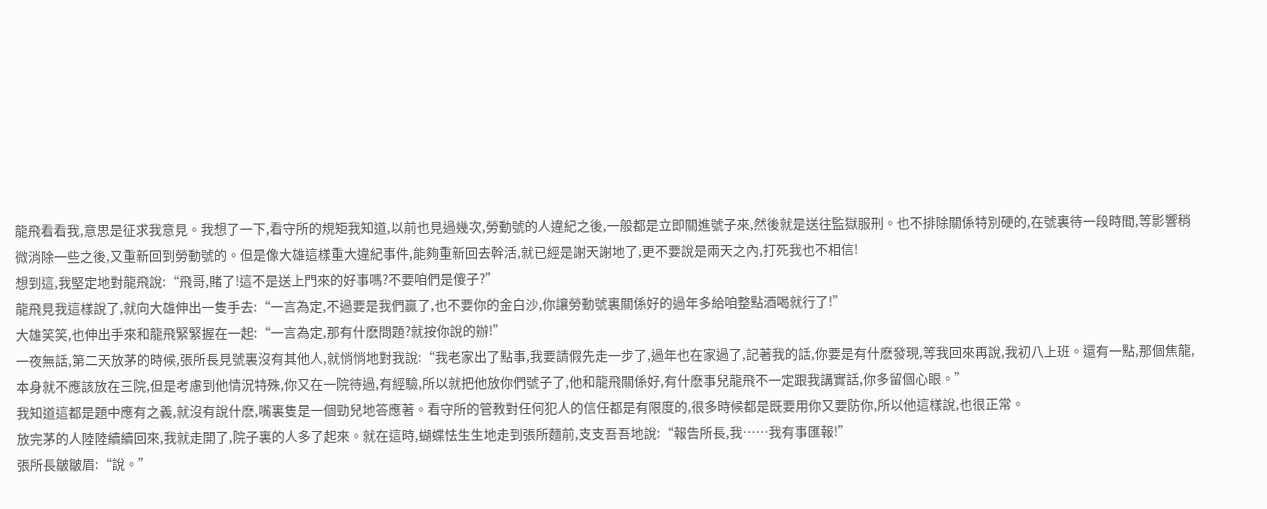龍飛看看我,意思是征求我意見。我想了一下,看守所的規矩我知道,以前也見過幾次,勞動號的人違紀之後,一般都是立即關進號子來,然後就是送往監獄服刑。也不排除關係特別硬的,在號裏待一段時間,等影響稍微消除一些之後,又重新回到勞動號的。但是像大雄這樣重大違紀事件,能夠重新回去幹活,就已經是謝天謝地了,更不要說是兩天之內,打死我也不相信!
想到這,我堅定地對龍飛說:“飛哥,賭了!這不是送上門來的好事嗎?不要咱們是傻子?”
龍飛見我這樣說了,就向大雄伸出一隻手去:“一言為定,不過要是我們贏了,也不要你的金白沙,你讓勞動號裏關係好的過年多給咱整點酒喝就行了!”
大雄笑笑,也伸出手來和龍飛緊緊握在一起:“一言為定,那有什麽問題?就按你說的辦!”
一夜無話,第二天放茅的時候,張所長見號裏沒有其他人,就悄悄地對我說:“我老家出了點事,我要請假先走一步了,過年也在家過了,記著我的話,你要是有什麽發現,等我回來再說,我初八上班。還有一點,那個焦龍,本身就不應該放在三院,但是考慮到他情況特殊,你又在一院待過,有經驗,所以就把他放你們號子了,他和龍飛關係好,有什麽事兒龍飛不一定跟我講實話,你多留個心眼。”
我知道這都是題中應有之義,就沒有說什麽,嘴裏隻是一個勁兒地答應著。看守所的管教對任何犯人的信任都是有限度的,很多時候都是既要用你又要防你,所以他這樣說,也很正常。
放完茅的人陸陸續續回來,我就走開了,院子裏的人多了起來。就在這時,蝴蝶怯生生地走到張所麵前,支支吾吾地說:“報告所長,我……我有事匯報!”
張所長皺皺眉:“說。”